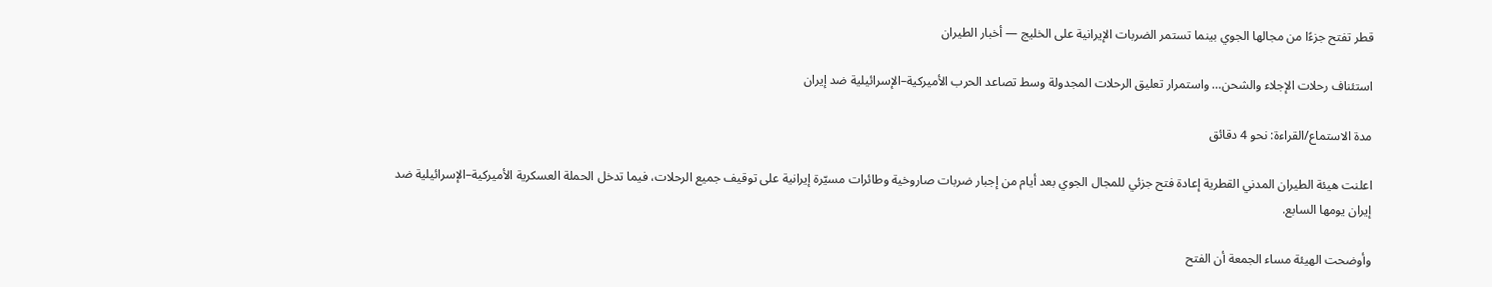قطر تفتح جزءًا من مجالها الجوي بينما تستمر الضربات الإيرانية على الخليج — أخبار الطيران

استئناف رحلات الإجلاء والشحن… واستمرار تعليق الرحلات المجدولة وسط تصاعد الحرب الأميركية–الإسرائيلية ضد إيران

مدة الاستماع/القراءة: نحو 4 دقائق

اعلنت هيئة الطيران المدني القطرية إعادة فتح جزئي للمجال الجوي بعد أيام من إجبار ضربات صاروخية وطائرات مسيّرة إيرانية على توقيف جميع الرحلات، فيما تدخل الحملة العسكرية الأميركية–الإسرائيلية ضد إيران يومها السابع.

وأوضحت الهيئة مساء الجمعة أن الفتح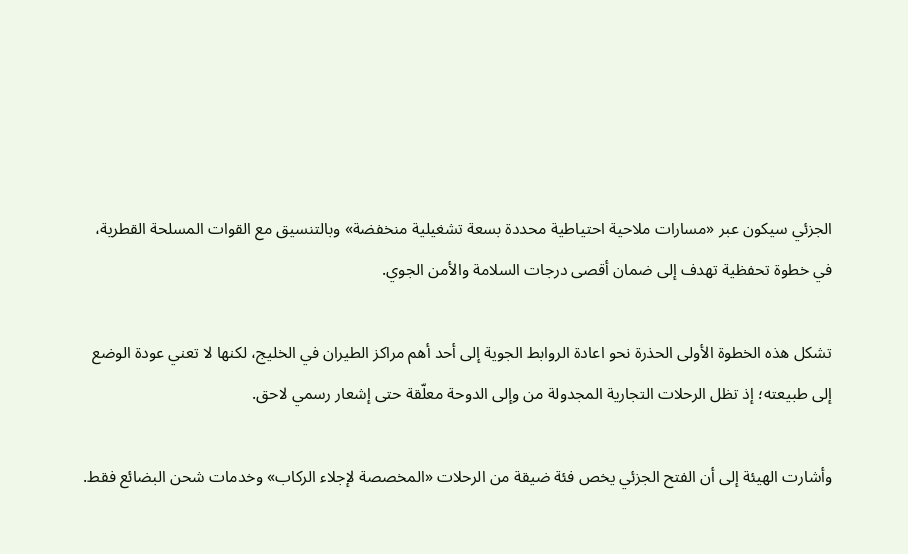الجزئي سيكون عبر «مسارات ملاحية احتياطية محددة بسعة تشغيلية منخفضة» وبالتنسيق مع القوات المسلحة القطرية، في خطوة تحفظية تهدف إلى ضمان أقصى درجات السلامة والأمن الجوي.

تشكل هذه الخطوة الأولى الحذرة نحو اعادة الروابط الجوية إلى أحد أهم مراكز الطيران في الخليج، لكنها لا تعني عودة الوضع إلى طبيعته؛ إذ تظل الرحلات التجارية المجدولة من وإلى الدوحة معلّقة حتى إشعار رسمي لاحق.

وأشارت الهيئة إلى أن الفتح الجزئي يخص فئة ضيقة من الرحلات «المخصصة لإجلاء الركاب» وخدمات شحن البضائع فقط.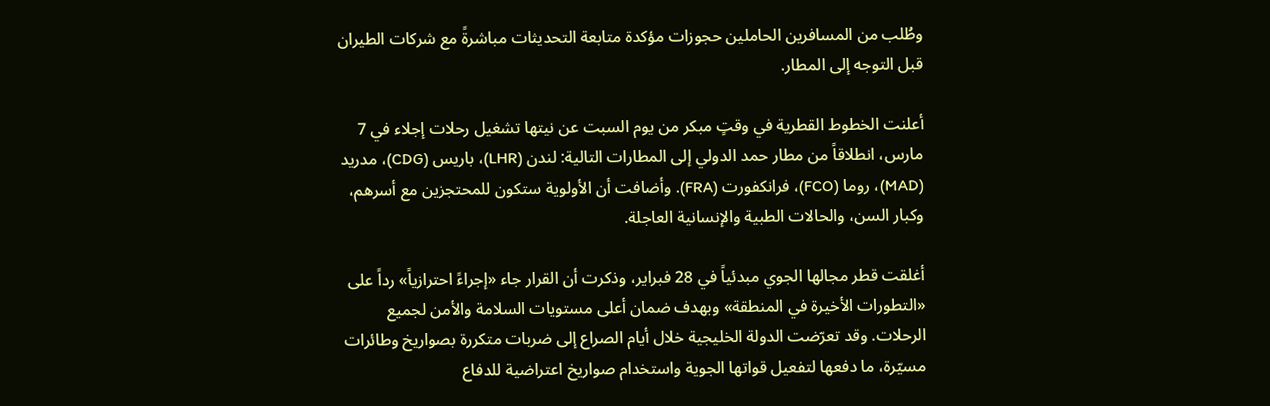وطُلب من المسافرين الحاملين حجوزات مؤكدة متابعة التحديثات مباشرةً مع شركات الطيران قبل التوجه إلى المطار.

أعلنت الخطوط القطرية في وقتٍ مبكر من يوم السبت عن نيتها تشغيل رحلات إجلاء في 7 مارس، انطلاقاً من مطار حمد الدولي إلى المطارات التالية: لندن (LHR)، باريس (CDG)، مدريد (MAD)، روما (FCO)، فرانكفورت (FRA). وأضافت أن الأولوية ستكون للمحتجزين مع أسرهم، وكبار السن، والحالات الطبية والإنسانية العاجلة.

أغلقت قطر مجالها الجوي مبدئياً في 28 فبراير، وذكرت أن القرار جاء «إجراءً احترازياً» رداً على «التطورات الأخيرة في المنطقة» وبهدف ضمان أعلى مستويات السلامة والأمن لجميع الرحلات. وقد تعرّضت الدولة الخليجية خلال أيام الصراع إلى ضربات متكررة بصواريخ وطائرات مسيّرة، ما دفعها لتفعيل قواتها الجوية واستخدام صواريخ اعتراضية للدفاع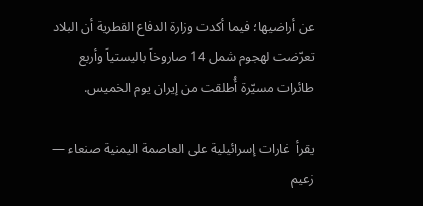عن أراضيها؛ فيما أكدت وزارة الدفاع القطرية أن البلاد تعرّضت لهجوم شمل 14 صاروخاً باليستياً وأربع طائرات مسيّرة أُطلقت من إيران يوم الخميس.

يقرأ  غارات إسرائيلية على العاصمة اليمنية صنعاء — زعيم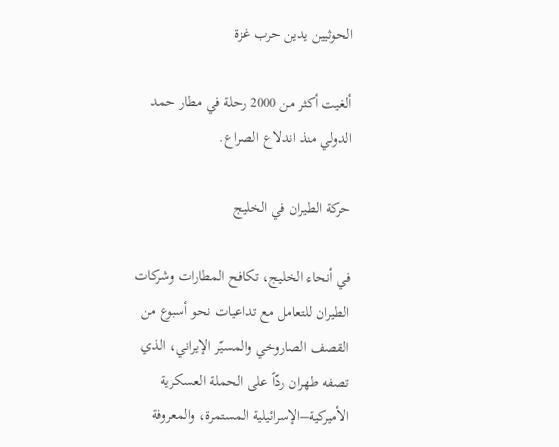الحوثيين يدين حرب غزة

ألغيت أكثر من 2000 رحلة في مطار حمد الدولي منذ اندلاع الصراع.

حركة الطيران في الخليج

في أنحاء الخليج، تكافح المطارات وشركات الطيران للتعامل مع تداعيات نحو أسبوع من القصف الصاروخي والمسيّر الإيراني، الذي تصفه طهران ردّاً على الحملة العسكرية الأميركية–الإسرائيلية المستمرة، والمعروفة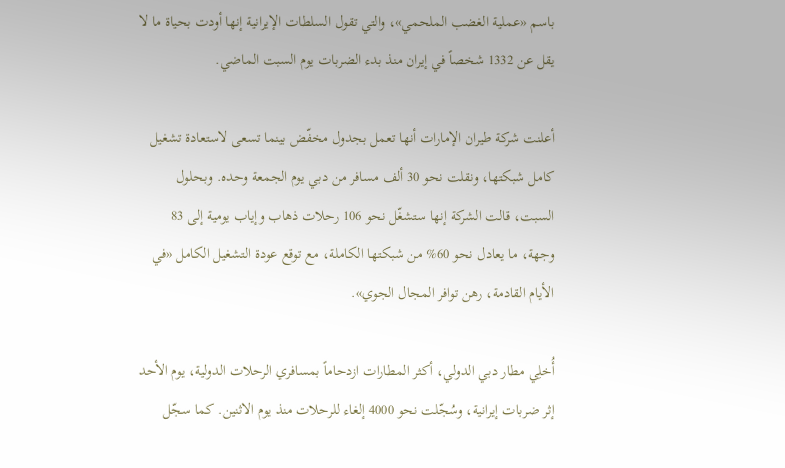باسم «عملية الغضب الملحمي»، والتي تقول السلطات الإيرانية إنها أودت بحياة ما لا يقل عن 1332 شخصاً في إيران منذ بدء الضربات يوم السبت الماضي.

أعلنت شركة طيران الإمارات أنها تعمل بجدول مخفّض بينما تسعى لاستعادة تشغيل كامل شبكتها، ونقلت نحو 30 ألف مسافر من دبي يوم الجمعة وحده. وبحلول السبت، قالت الشركة إنها ستشغّل نحو 106 رحلات ذهاب وإياب يومية إلى 83 وجهة، ما يعادل نحو 60% من شبكتها الكاملة، مع توقع عودة التشغيل الكامل «في الأيام القادمة، رهن توافر المجال الجوي».

أُخلِي مطار دبي الدولي، أكثر المطارات ازدحاماً بمسافري الرحلات الدولية، يوم الأحد إثر ضربات إيرانية، وسُجّلت نحو 4000 إلغاء للرحلات منذ يوم الاثنين. كما سجّل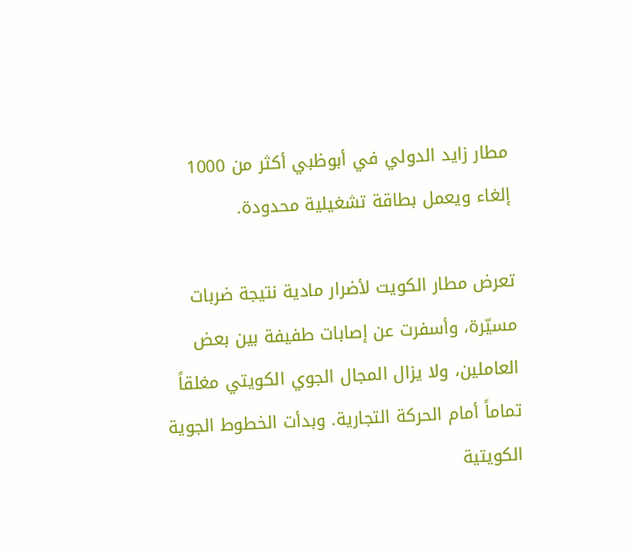مطار زايد الدولي في أبوظبي أكثر من 1000 إلغاء ويعمل بطاقة تشغيلية محدودة.

تعرض مطار الكويت لأضرار مادية نتيجة ضربات مسيّرة، وأسفرت عن إصابات طفيفة بين بعض العاملين، ولا يزال المجال الجوي الكويتي مغلقاً تماماً أمام الحركة التجارية. وبدأت الخطوط الجوية الكويتية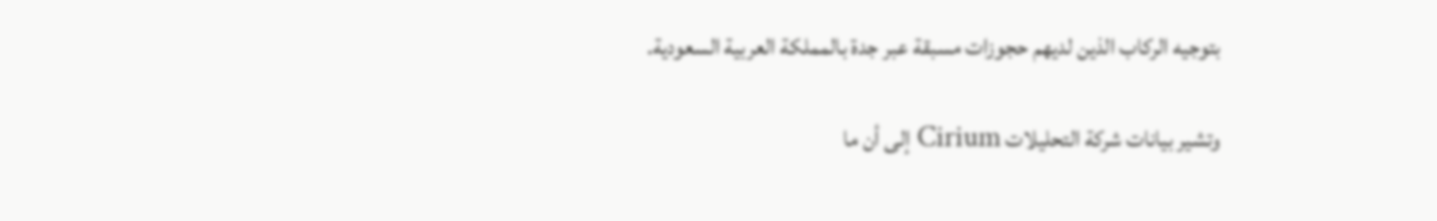بتوجيه الركاب الذين لديهم حجوزات مسبقة عبر جدة بالمملكة العربية السعودية.

وتشير بيانات شركة التحليلات Cirium إلى أن ما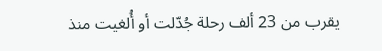يقرب من 23 ألف رحلة جُدّلت أو أُلغيت منذ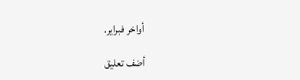أواخر فبراير.

أضف تعليق